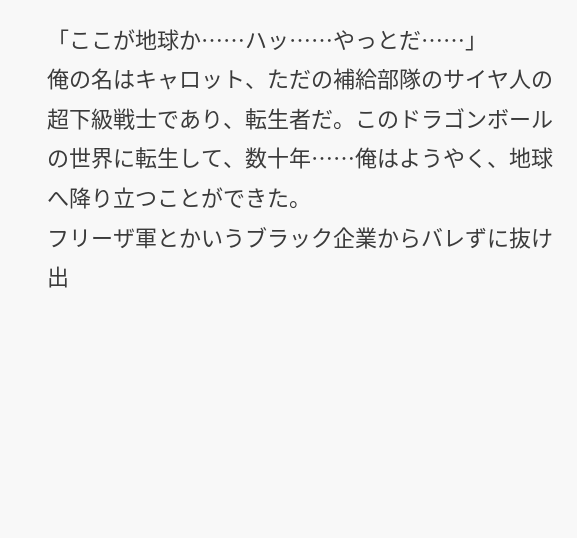「ここが地球か……ハッ……やっとだ……」
俺の名はキャロット、ただの補給部隊のサイヤ人の超下級戦士であり、転生者だ。このドラゴンボールの世界に転生して、数十年……俺はようやく、地球へ降り立つことができた。
フリーザ軍とかいうブラック企業からバレずに抜け出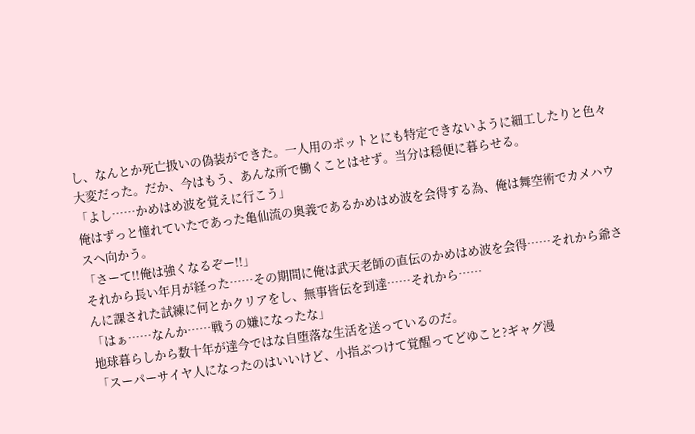し、なんとか死亡扱いの偽装ができた。一人用のポットとにも特定できないように細工したりと色々大変だった。だか、今はもう、あんな所で働くことはせず。当分は穏便に暮らせる。
「よし……かめはめ波を覚えに行こう」
俺はずっと憧れていたであった亀仙流の奥義であるかめはめ波を会得する為、俺は舞空術でカメハウスへ向かう。
「さーて!!俺は強くなるぞー!!」
それから長い年月が経った……その期間に俺は武天老師の直伝のかめはめ波を会得……それから爺さんに課された試練に何とかクリアをし、無事皆伝を到達……それから……
「はぁ……なんか……戦うの嫌になったな」
地球暮らしから数十年が達今ではな自堕落な生活を送っているのだ。
「スーパーサイヤ人になったのはいいけど、小指ぶつけて覚醒ってどゆこと?ギャグ漫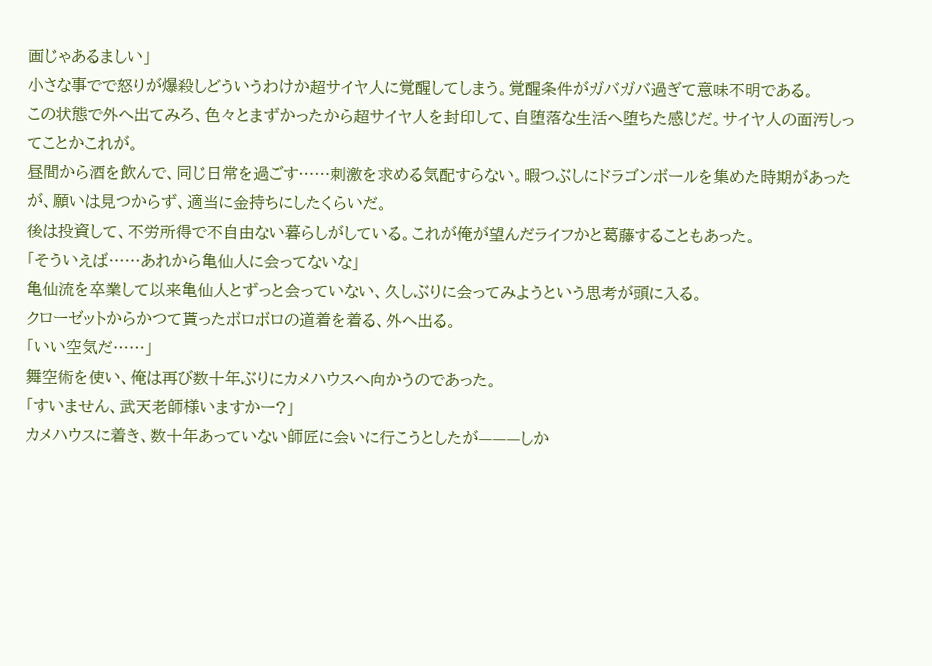画じゃあるましい」
小さな事でで怒りが爆殺しどういうわけか超サイヤ人に覚醒してしまう。覚醒条件がガバガバ過ぎて意味不明である。
この状態で外へ出てみろ、色々とまずかったから超サイヤ人を封印して、自堕落な生活へ堕ちた感じだ。サイヤ人の面汚しってことかこれが。
昼間から酒を飲んで、同じ日常を過ごす……刺激を求める気配すらない。暇つぶしにドラゴンボールを集めた時期があったが、願いは見つからず、適当に金持ちにしたくらいだ。
後は投資して、不労所得で不自由ない暮らしがしている。これが俺が望んだライフかと葛藤することもあった。
「そういえば……あれから亀仙人に会ってないな」
亀仙流を卒業して以来亀仙人とずっと会っていない、久しぶりに会ってみようという思考が頭に入る。
クローゼットからかつて貰ったボロボロの道着を着る、外へ出る。
「いい空気だ……」
舞空術を使い、俺は再び数十年ぶりにカメハウスへ向かうのであった。
「すいません、武天老師様いますかー?」
カメハウスに着き、数十年あっていない師匠に会いに行こうとしたが———しか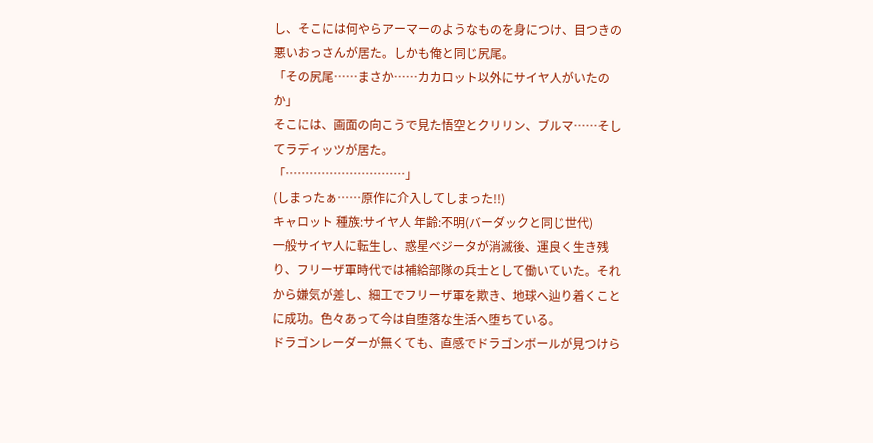し、そこには何やらアーマーのようなものを身につけ、目つきの悪いおっさんが居た。しかも俺と同じ尻尾。
「その尻尾……まさか……カカロット以外にサイヤ人がいたのか」
そこには、画面の向こうで見た悟空とクリリン、ブルマ……そしてラディッツが居た。
「…………………………」
(しまったぁ……原作に介入してしまった!!)
キャロット 種族:サイヤ人 年齢:不明(バーダックと同じ世代)
一般サイヤ人に転生し、惑星ベジータが消滅後、運良く生き残り、フリーザ軍時代では補給部隊の兵士として働いていた。それから嫌気が差し、細工でフリーザ軍を欺き、地球へ辿り着くことに成功。色々あって今は自堕落な生活へ堕ちている。
ドラゴンレーダーが無くても、直感でドラゴンボールが見つけら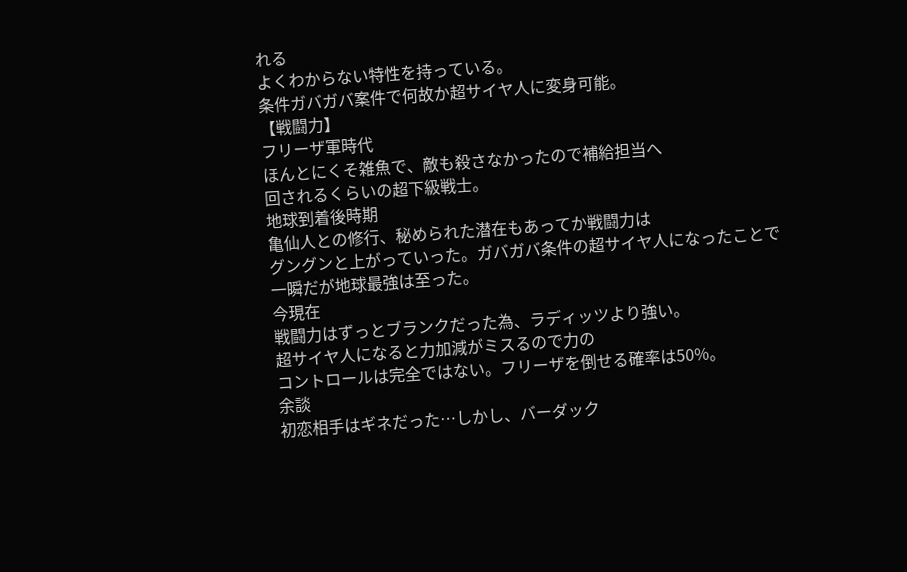れる
よくわからない特性を持っている。
条件ガバガバ案件で何故か超サイヤ人に変身可能。
【戦闘力】
フリーザ軍時代
ほんとにくそ雑魚で、敵も殺さなかったので補給担当へ
回されるくらいの超下級戦士。
地球到着後時期
亀仙人との修行、秘められた潜在もあってか戦闘力は
グングンと上がっていった。ガバガバ条件の超サイヤ人になったことで一瞬だが地球最強は至った。
今現在
戦闘力はずっとブランクだった為、ラディッツより強い。
超サイヤ人になると力加減がミスるので力の
コントロールは完全ではない。フリーザを倒せる確率は50%。
余談
初恋相手はギネだった…しかし、バーダック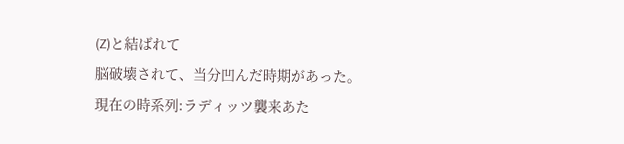(Z)と結ばれて
脳破壊されて、当分凹んだ時期があった。
現在の時系列:ラディッツ襲来あた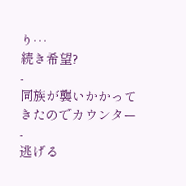り…
続き希望?
-
同族が襲いかかってきたのでカウンター
-
逃げる